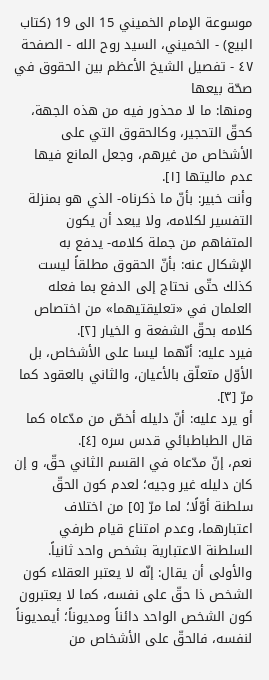موسوعة الإمام الخميني 15 الى 19 (كتاب البيع) - الخميني، السيد روح الله - الصفحة ٤٧ - تفصيل الشيخ الأعظم بين الحقوق في صحّة بيعها
ومنها: ما لا محذور فيه من هذه الجهة، كحقّ التحجير، وكالحقوق التي على الأشخاص من غيرهم، وجعل المانع فيها عدم ماليتها [١].
وأنت خبير: بأنّ ما ذكرناه- الذي هو بمنزلة التفسير لكلامه، ولا يبعد أن يكون المتفاهم من جملة كلامه- يدفع به الإشكال عنه: بأنّ الحقوق مطلقاً ليست كذلك حتّى نحتاج إلى الدفع بما فعله العلمان في «تعليقتيهما» من اختصاص كلامه بحقّ الشفعة و الخيار [٢].
فيرد عليه: أنّهما ليسا على الأشخاص، بل الأوّل متعلّق بالأعيان، والثاني بالعقود كما مرّ [٣].
أو يرد عليه: أنّ دليله أخصّ من مدّعاه كما قال الطباطبائي قدس سره [٤].
نعم، إنّ مدّعاه في القسم الثاني حقّ، و إن كان دليله غير وجيه؛ لعدم كون الحقّ سلطنة أوّلًا؛ لما مرّ [٥] من اختلاف اعتبارهما، وعدم امتناع قيام طرفي السلطنة الاعتبارية بشخص واحد ثانياً.
والأولى أن يقال: إنّه لا يعتبر العقلاء كون الشخص ذا حقّ على نفسه، كما لا يعتبرون كون الشخص الواحد دائناً ومديوناً؛ أيمديوناً لنفسه، فالحقّ على الأشخاص من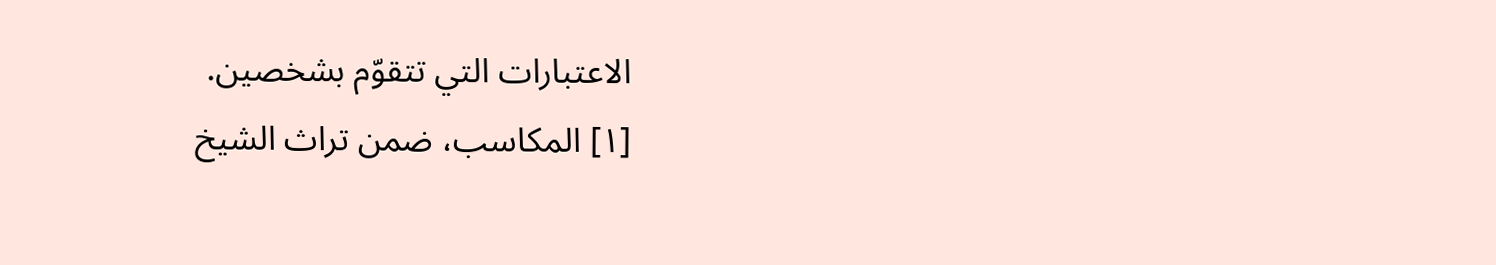الاعتبارات التي تتقوّم بشخصين.
[١] المكاسب، ضمن تراث الشيخ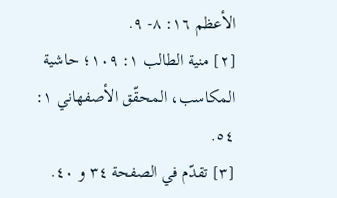الأعظم ١٦: ٨- ٩.
[٢] منية الطالب ١: ١٠٩؛ حاشية المكاسب، المحقّق الأصفهاني ١: ٥٤.
[٣] تقدّم في الصفحة ٣٤ و ٤٠.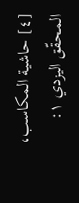[٤] حاشية المكاسب، المحقّق اليزدي ١: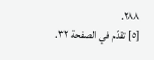٢٨٨.
[٥] تقدّم في الصفحة ٣٢.